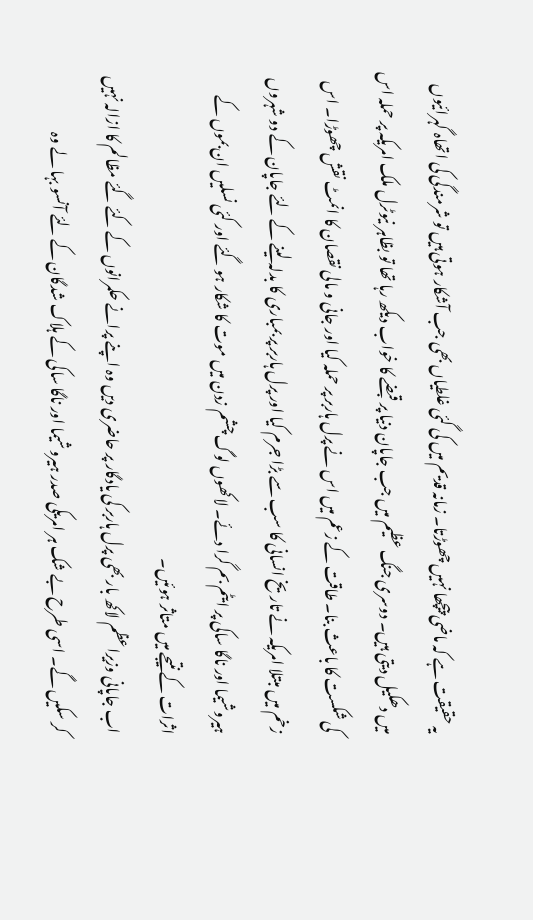یہ حقیقت ہے کہ ماضی پیچھا نہیں چھوڑتا۔ زمانہ قدیم میں کی گئی غلطیاں بھی جب آشکار ہوتی ہیں تو شرمندگی کی اتھاہ گہرائیوں میں دھکیل دیتی ہیں۔ دوسری جنگ عظیم میں جب جاپان دنیا پر قبضے کا خواب دیکھ رہا تھا تو بظاہر نیوٹرل ملک امریکہ پر حملہ اس کی شکست کا باعث بنا۔ طاقت کے زعم میں اس نے پرل ہاربر پر حملہ کیا اور جانی و مالی نقصان کا انمٹ نقش چھوڑا۔ اس زخم میں مبتلا امریکہ نے تاریخ انسانی کا سب سے بڑا جرم کیا اور پرل ہاربر پر بمباری کا بدلہ لینے کے لئے جاپان کے دو شہروں ہیروشیما اور ناگا ساکی پر ایٹم بم گرا دئے۔ لاکھوں لوگ چشم زدن میں موت کا شکار ہو گئے اور کئی نسلیں ان بموں کے اثرات کے نتیجے میں متاثر ہوئیں۔
اب جاپانی وزیراعظم لاکھ بار بھی پرل ہاربر کی یادگار پر حاضری دیں وہ اپنے پرانے حکمرانوں کے کئے گئے مظالم کا ازالہ نہیں کر سکیں گے۔ اسی طرح بے شک ہر امریکی صدر ہیروشیما اور ناگا ساکی کے ہلاک شدگان کے لئے آنسو بہا لے وہ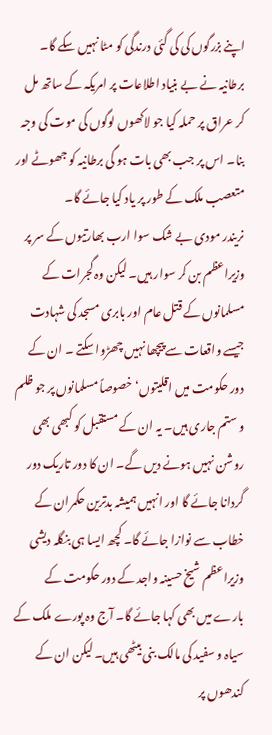اپنے بزرگوں کی کی گئی درندگی کو مٹا نہیں سکے گا۔ برطانیہ نے بے بنیاد اطلاعات پر امریکہ کے ساتھ مل کر عراق پر حملہ کیا جو لاکھوں لوگوں کی موت کی وجہ بنا۔ اس پر جب بھی بات ہو گی برطانیہ کو جھوٹے اور متعصب ملک کے طور پر یاد کیا جائے گا۔
نریندر مودی بے شک سوا ارب بھارتیوں کے سر پر وزیراعظم بن کر سوار ہیں۔ لیکن وہ گجرات کے مسلمانوں کے قتل عام اور بابری مسجد کی شہادت جیسے واقعات سے پیچھا نہیں چھڑوا سکتے ۔ ان کے دور حکومت میں اقلیتوں‘ خصوصاً مسلمانوں پر جو ظلم و ستم جاری ہیں۔ یہ ان کے مستقبل کو کبھی بھی روشن نہیں ہونے دیں گے۔ ان کا دور تاریک دور گردانا جائے گا اور انہیں ہمیشہ بدترین حکمران کے خطاب سے نوازا جائے گا۔ کچھ ایسا ہی بنگلہ دیشی وزیراعظم شیخ حسینہ واجد کے دور حکومت کے بارے میں بھی کہا جائے گا۔ آج وہ پورے ملک کے سیاہ و سفید کی مالک بنی بیٹھی ہیں۔ لیکن ان کے کندھوں پر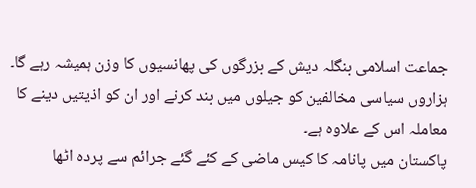جماعت اسلامی بنگلہ دیش کے بزرگوں کی پھانسیوں کا وزن ہمیشہ رہے گا۔ ہزاروں سیاسی مخالفین کو جیلوں میں بند کرنے اور ان کو اذیتیں دینے کا معاملہ اس کے علاوہ ہے۔
پاکستان میں پانامہ کا کیس ماضی کے کئے گئے جرائم سے پردہ اٹھا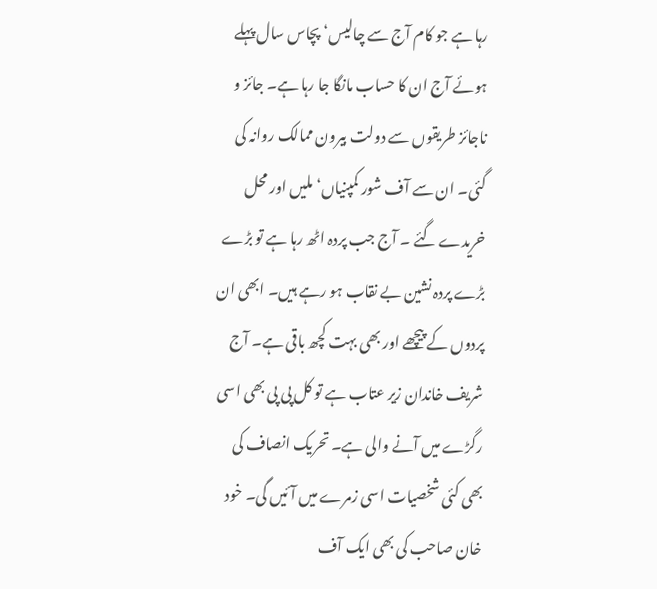رہا ہے جو کام آج سے چالیس‘ پچاس سال پہلے ہوئے آج ان کا حساب مانگا جا رہا ہے۔ جائز و ناجائز طریقوں سے دولت بیرون ممالک روانہ کی گئی۔ ان سے آف شور کمپنیاں‘ ملیں اور محل خریدے گئے ۔ آج جب پردہ اٹھ رہا ہے تو بڑے بڑے پردہ نشین بے نقاب ہو رہے ہیں۔ ابھی ان پردوں کے پیچھے اور بھی بہت کچھ باقی ہے۔ آج شریف خاندان زیر عتاب ہے تو کل پی پی بھی اسی رگڑے میں آنے والی ہے۔ تحریک انصاف کی بھی کئی شخصیات اسی زمرے میں آئیں گی۔ خود خان صاحب کی بھی ایک آف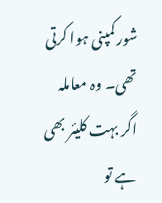شور کمپنی ہوا کرتی تھی۔ وہ معاملہ اگر بہت کلیئر بھی ہے تو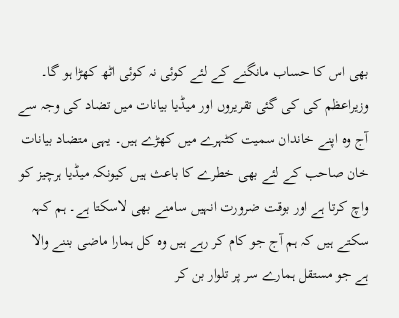بھی اس کا حساب مانگنے کے لئے کوئی نہ کوئی اٹھ کھڑا ہو گا۔
وزیراعظم کی کی گئی تقریروں اور میڈیا بیانات میں تضاد کی وجہ سے آج وہ اپنے خاندان سمیت کٹہرے میں کھڑے ہیں۔ یہی متضاد بیانات خان صاحب کے لئے بھی خطرے کا باعث ہیں کیونکہ میڈیا ہرچیز کو واچ کرتا ہے اور بوقت ضرورت انہیں سامنے بھی لاسکتا ہے۔ ہم کہہ سکتے ہیں کہ ہم آج جو کام کر رہے ہیں وہ کل ہمارا ماضی بننے والا ہے جو مستقل ہمارے سر پر تلوار بن کر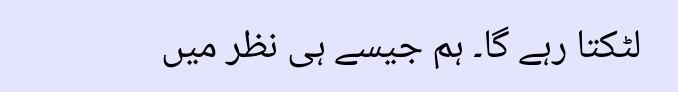لٹکتا رہے گا۔ ہم جیسے ہی نظر میں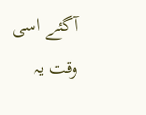آگئے اسی وقت یہ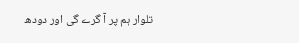تلوار ہم پر آ گرے گی اور دودھ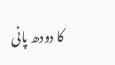کا دودھ پانی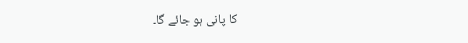کا پانی ہو جائے گا۔